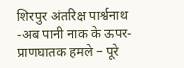शिरपुर अंतरिक्ष पार्श्वनाथ -अब पानी नाक के ऊपर- प्राणघातक हमले – पूरे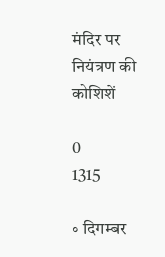मंदिर पर नियंत्रण की कोशिशें

0
1315

॰ दिगम्बर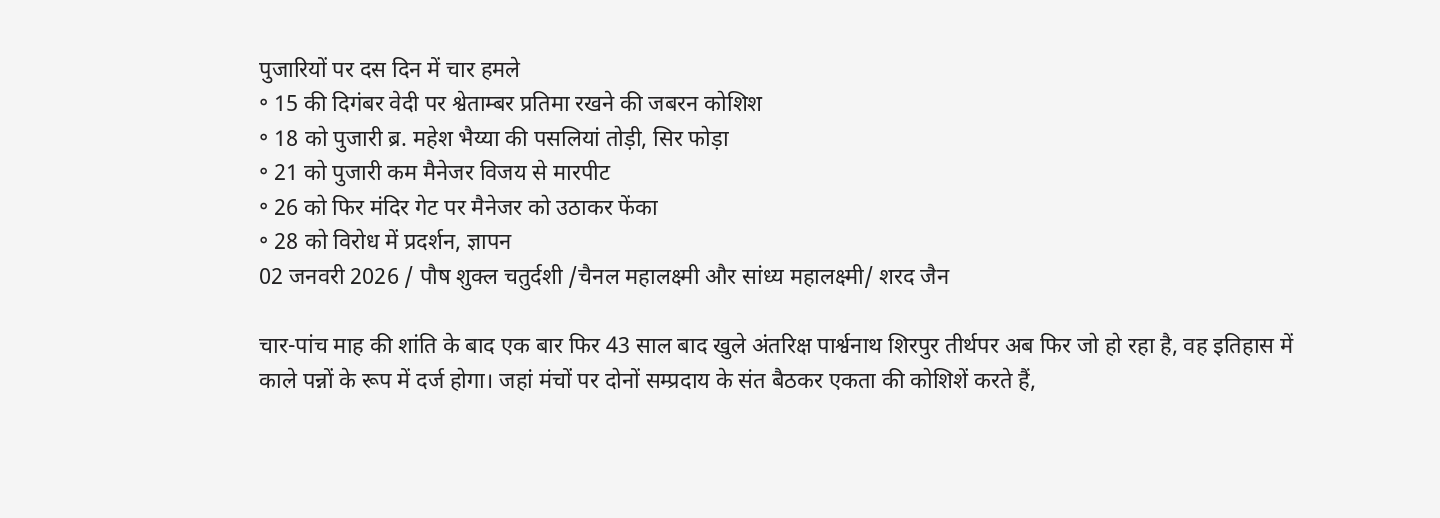पुजारियों पर दस दिन में चार हमले
॰ 15 की दिगंबर वेदी पर श्वेताम्बर प्रतिमा रखने की जबरन कोशिश
॰ 18 को पुजारी ब्र. महेश भैय्या की पसलियां तोड़ी, सिर फोड़ा
॰ 21 को पुजारी कम मैनेजर विजय से मारपीट
॰ 26 को फिर मंदिर गेट पर मैनेजर को उठाकर फेंका
॰ 28 को विरोध में प्रदर्शन, ज्ञापन
02 जनवरी 2026 / पौष शुक्ल चतुर्दशी /चैनल महालक्ष्मी और सांध्य महालक्ष्मी/ शरद जैन

चार-पांच माह की शांति के बाद एक बार फिर 43 साल बाद खुले अंतरिक्ष पार्श्वनाथ शिरपुर तीर्थपर अब फिर जो हो रहा है, वह इतिहास में काले पन्नों के रूप में दर्ज होगा। जहां मंचों पर दोनों सम्प्रदाय के संत बैठकर एकता की कोशिशें करते हैं,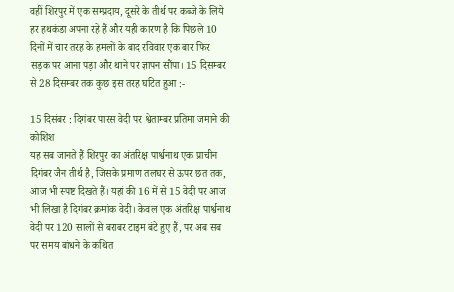वहीं शिरपुर में एक सम्प्रदाय, दूसरे के तीर्थ पर कब्जे के लिये हर हथकंडा अपना रहे हैं और यही कारण है कि पिछले 10 दिनों में चार तरह के हमलों के बाद रविवार एक बार फिर सड़क पर आना पड़ा और थाने पर ज्ञापन सौंपा। 15 दिसम्बर से 28 दिसम्बर तक कुछ इस तरह घटित हुआ :-

15 दिसंबर : दिगंबर पारस वेदी पर श्वेताम्बर प्रतिमा जमाने की कोशिश
यह सब जानते हैं शिरपुर का अंतरिक्ष पार्श्वनाथ एक प्राचीन दिगंबर जैन तीर्थ है, जिसके प्रमाण तलघर से ऊपर छत तक, आज भी स्पष्ट दिखते हैं। यहां की 16 में से 15 वेदी पर आज भी लिखा है दिगंबर क्रमांक वेदी। केवल एक अंतरिक्ष पार्श्वनाथ वेदी पर 120 सालों से बराबर टाइम बंटे हुए हैं, पर अब सब पर समय बांधने के कथित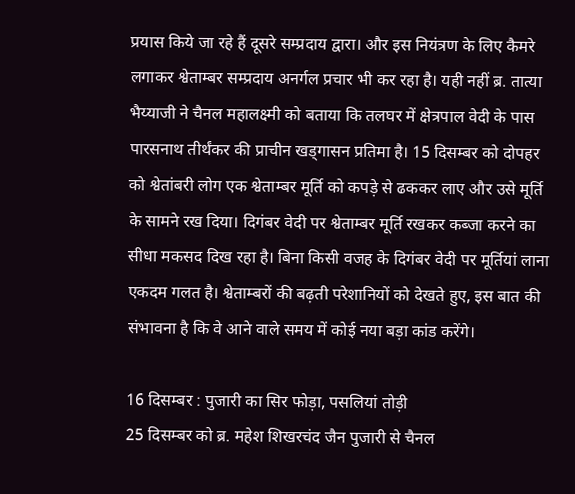प्रयास किये जा रहे हैं दूसरे सम्प्रदाय द्वारा। और इस नियंत्रण के लिए कैमरे लगाकर श्वेताम्बर सम्प्रदाय अनर्गल प्रचार भी कर रहा है। यही नहीं ब्र. तात्या भैय्याजी ने चैनल महालक्ष्मी को बताया कि तलघर में क्षेत्रपाल वेदी के पास पारसनाथ तीर्थंकर की प्राचीन खड्गासन प्रतिमा है। 15 दिसम्बर को दोपहर को श्वेतांबरी लोग एक श्वेताम्बर मूर्ति को कपड़े से ढककर लाए और उसे मूर्ति के सामने रख दिया। दिगंबर वेदी पर श्वेताम्बर मूर्ति रखकर कब्जा करने का सीधा मकसद दिख रहा है। बिना किसी वजह के दिगंबर वेदी पर मूर्तियां लाना एकदम गलत है। श्वेताम्बरों की बढ़ती परेशानियों को देखते हुए, इस बात की संभावना है कि वे आने वाले समय में कोई नया बड़ा कांड करेंगे।

16 दिसम्बर : पुजारी का सिर फोड़ा, पसलियां तोड़ी
25 दिसम्बर को ब्र. महेश शिखरचंद जैन पुजारी से चैनल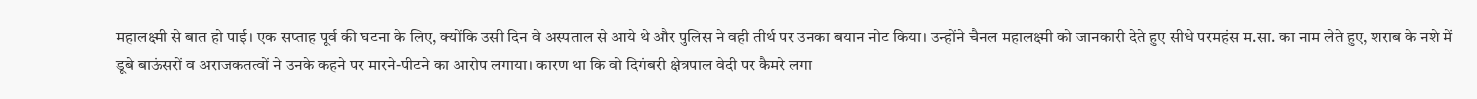महालक्ष्मी से बात हो पाई। एक सप्ताह पूर्व की घटना के लिए, क्योंकि उसी दिन वे अस्पताल से आये थे और पुलिस ने वही तीर्थ पर उनका बयान नोट किया। उन्होंने चैनल महालक्ष्मी को जानकारी देते हुए सीधे परमहंस म.सा. का नाम लेते हुए, शराब के नशे में डूबे बाऊंसरों व अराजकतत्वों ने उनके कहने पर मारने-पीटने का आरोप लगाया। कारण था कि वो दिगंबरी क्षेत्रपाल वेदी पर कैमरे लगा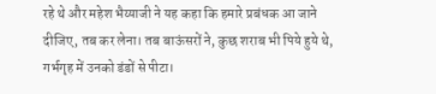रहे थे और महेश भैय्याजी ने यह कहा कि हमारे प्रबंधक आ जाने दीजिए, तब कर लेना। तब बाऊंसरों ने, कुछ शराब भी पिये हुये थे, गर्भगृह में उनको डंडों से पीटा।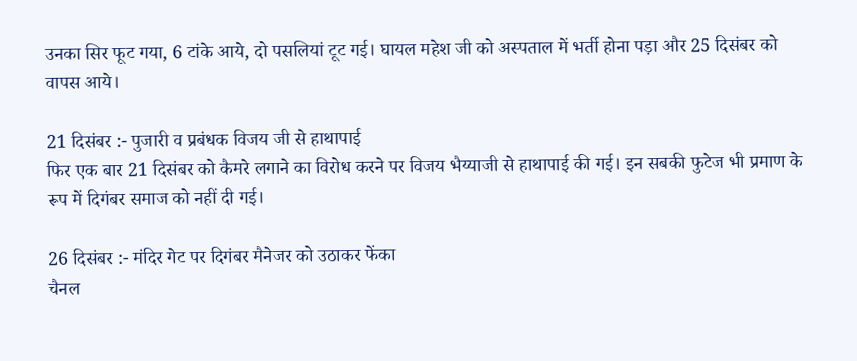उनका सिर फूट गया, 6 टांके आये, दो पसलियां टूट गई। घायल महेश जी को अस्पताल में भर्ती होना पड़ा और 25 दिसंबर को वापस आये।

21 दिसंबर :- पुजारी व प्रबंधक विजय जी से हाथापाई
फिर एक बार 21 दिसंबर को कैमरे लगाने का विरोध करने पर विजय भैय्याजी से हाथापाई की गई। इन सबकी फुटेज भी प्रमाण के रूप में दिगंबर समाज को नहीं दी गई।

26 दिसंबर :- मंदिर गेट पर दिगंबर मैनेजर को उठाकर फेंका
चैनल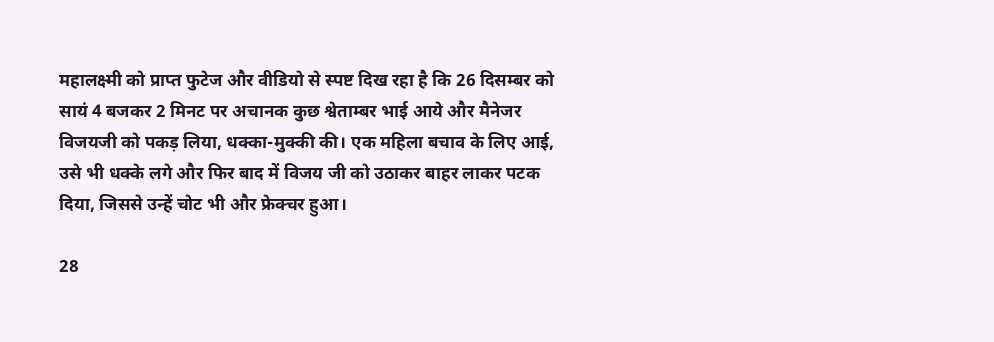महालक्ष्मी को प्राप्त फुटेज और वीडियो से स्पष्ट दिख रहा है कि 26 दिसम्बर को सायं 4 बजकर 2 मिनट पर अचानक कुछ श्वेताम्बर भाई आये और मैनेजर विजयजी को पकड़ लिया, धक्का-मुक्की की। एक महिला बचाव के लिए आई, उसे भी धक्के लगे और फिर बाद में विजय जी को उठाकर बाहर लाकर पटक दिया, जिससे उन्हें चोट भी और फ्रेक्चर हुआ।

28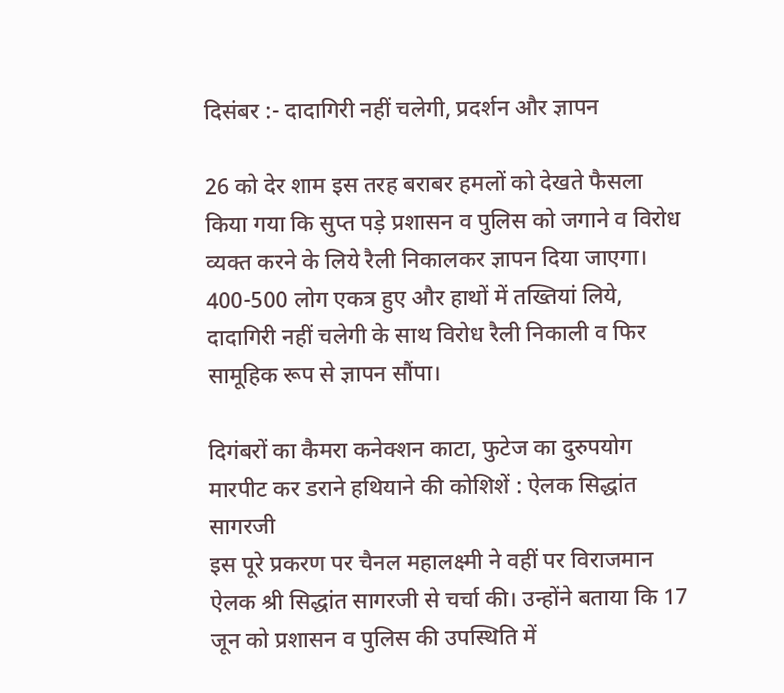दिसंबर :- दादागिरी नहीं चलेगी, प्रदर्शन और ज्ञापन

26 को देर शाम इस तरह बराबर हमलों को देखते फैसला किया गया कि सुप्त पड़े प्रशासन व पुलिस को जगाने व विरोध व्यक्त करने के लिये रैली निकालकर ज्ञापन दिया जाएगा। 400-500 लोग एकत्र हुए और हाथों में तख्तियां लिये, दादागिरी नहीं चलेगी के साथ विरोध रैली निकाली व फिर सामूहिक रूप से ज्ञापन सौंपा।

दिगंबरों का कैमरा कनेक्शन काटा, फुटेज का दुरुपयोग मारपीट कर डराने हथियाने की कोशिशें : ऐलक सिद्धांत सागरजी
इस पूरे प्रकरण पर चैनल महालक्ष्मी ने वहीं पर विराजमान ऐलक श्री सिद्धांत सागरजी से चर्चा की। उन्होंने बताया कि 17 जून को प्रशासन व पुलिस की उपस्थिति में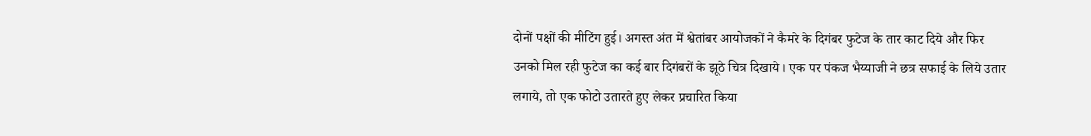दोनों पक्षों की मीटिंग हुई। अगस्त अंत में श्वेतांबर आयोजकों ने कैमरे के दिगंबर फुटेज के तार काट दिये और फिर उनको मिल रही फुटेज का कई बार दिगंबरों के झूठे चित्र दिखाये। एक पर पंकज भैय्याजी ने छत्र सफाई के लिये उतार लगाये, तो एक फोटो उतारते हुए लेकर प्रचारित किया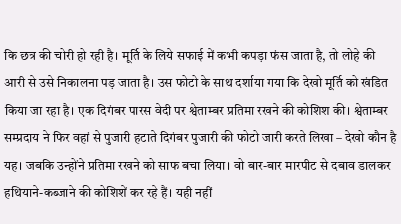कि छत्र की चोरी हो रही है। मूर्ति के लिये सफाई में कभी कपड़ा फंस जाता है, तो लोहे की आरी से उसे निकालना पड़ जाता है। उस फोटो के साथ दर्शाया गया कि देखो मूर्ति को खंडित किया जा रहा है। एक दिगंबर पारस वेदी पर श्वेताम्बर प्रतिमा रखने की कोशिश की। श्वेताम्बर सम्प्रदाय ने फिर वहां से पुजारी हटाते दिगंबर पुजारी की फोटो जारी करते लिखा – देखो कौन है यह। जबकि उन्होंने प्रतिमा रखने को साफ बचा लिया। वो बार-बार मारपीट से दबाव डालकर हथियाने-कब्जाने की कोशिशें कर रहे हैं। यही नहीं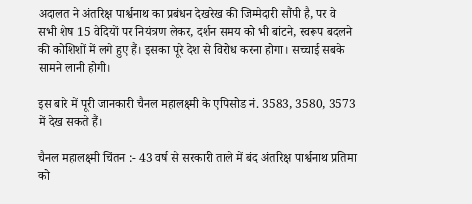अदालत ने अंतरिक्ष पार्श्वनाथ का प्रबंधन देखरेख की जिम्मेदारी सौंपी है, पर वे सभी शेष 15 वेदियों पर नियंत्रण लेकर, दर्शन समय को भी बांटने, स्वरूप बदलने की कोशिशों में लगे हुए हैं। इसका पूरे देश से विरोध करना होगा। सच्चाई सबके सामने लानी होगी।

इस बारे में पूरी जानकारी चैनल महालक्ष्मी के एपिसोड नं. 3583, 3580, 3573 में देख सकते हैं।

चैनल महालक्ष्मी चिंतन :- 43 वर्ष से सरकारी ताले में बंद अंतरिक्ष पार्श्वनाथ प्रतिमा को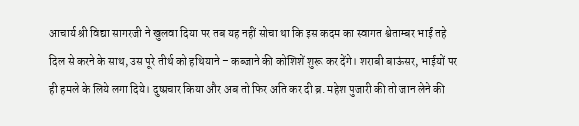आचार्य श्री विद्या सागरजी ने खुलवा दिया पर तब यह नहीं सोचा था कि इस कदम का स्वागत श्वेताम्बर भाई तहे दिल से करने के साथ, उस पूरे तीर्थ को हथियाने – कब्जाने की कोशिशें शुरू कर देंगे। शराबी बाऊंसर, भाईयों पर ही हमले के लिये लगा दिये। दुष्प्रचार किया और अब तो फिर अति कर दी ब्र. महेश पुजारी की तो जान लेने की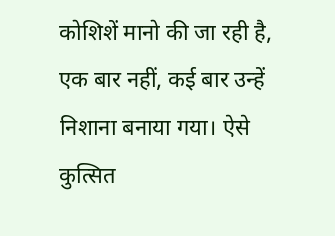कोशिशें मानो की जा रही है, एक बार नहीं, कई बार उन्हें निशाना बनाया गया। ऐसे कुत्सित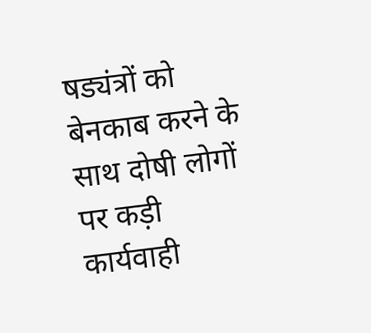षड्यंत्रों को बेनकाब करने के साथ दोषी लोगों पर कड़ी कार्यवाही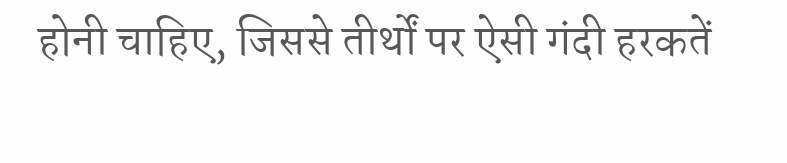होनी चाहिए, जिससे तीर्थों पर ऐसी गंदी हरकतें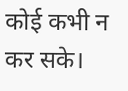कोई कभी न कर सके।